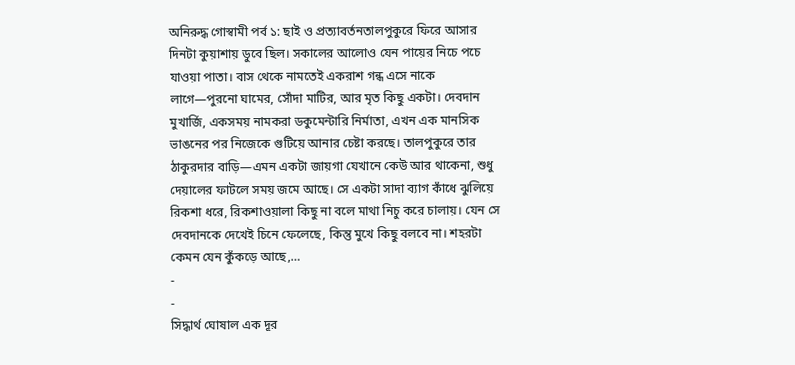অনিরুদ্ধ গোস্বামী পর্ব ১: ছাই ও প্রত্যাবর্তনতালপুকুরে ফিরে আসার দিনটা কুয়াশায় ডুবে ছিল। সকালের আলোও যেন পায়ের নিচে পচে যাওয়া পাতা। বাস থেকে নামতেই একরাশ গন্ধ এসে নাকে লাগে—পুরনো ঘামের, সোঁদা মাটির, আর মৃত কিছু একটা। দেবদান মুখার্জি, একসময় নামকরা ডকুমেন্টারি নির্মাতা, এখন এক মানসিক ভাঙনের পর নিজেকে গুটিয়ে আনার চেষ্টা করছে। তালপুকুরে তার ঠাকুরদার বাড়ি—এমন একটা জায়গা যেখানে কেউ আর থাকেনা, শুধু দেয়ালের ফাটলে সময় জমে আছে। সে একটা সাদা ব্যাগ কাঁধে ঝুলিয়ে রিকশা ধরে, রিকশাওয়ালা কিছু না বলে মাথা নিচু করে চালায়। যেন সে দেবদানকে দেখেই চিনে ফেলেছে, কিন্তু মুখে কিছু বলবে না। শহরটা কেমন যেন কুঁকড়ে আছে,…
-
-
সিদ্ধাৰ্থ ঘোষাল এক দূর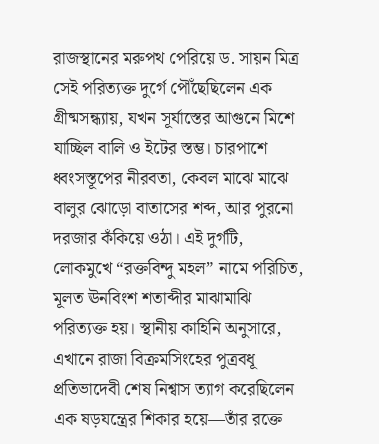রাজস্থানের মরুপথ পেরিয়ে ড. সায়ন মিত্র সেই পরিত্যক্ত দুর্গে পৌঁছেছিলেন এক গ্রীষ্মসন্ধ্যায়, যখন সূর্যাস্তের আগুনে মিশে যাচ্ছিল বালি ও ইটের স্তম্ভ। চারপাশে ধ্বংসস্তূপের নীরবতা, কেবল মাঝে মাঝে বালুর ঝোড়ো বাতাসের শব্দ, আর পুরনো দরজার কঁকিয়ে ওঠা। এই দুর্গটি, লোকমুখে “রক্তবিন্দু মহল” নামে পরিচিত, মূলত ঊনবিংশ শতাব্দীর মাঝামাঝি পরিত্যক্ত হয়। স্থানীয় কাহিনি অনুসারে, এখানে রাজা বিক্রমসিংহের পুত্রবধূ প্রতিভাদেবী শেষ নিশ্বাস ত্যাগ করেছিলেন এক ষড়যন্ত্রের শিকার হয়ে—তাঁর রক্তে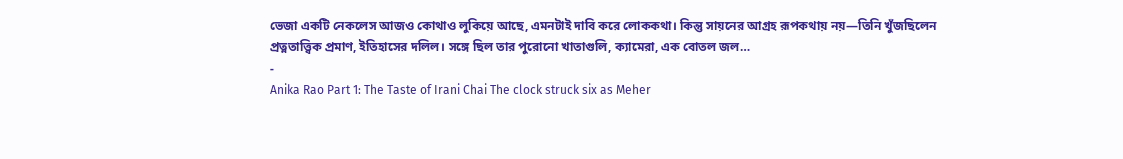ভেজা একটি নেকলেস আজও কোথাও লুকিয়ে আছে, এমনটাই দাবি করে লোককথা। কিন্তু সায়নের আগ্রহ রূপকথায় নয়—তিনি খুঁজছিলেন প্রত্নতাত্ত্বিক প্রমাণ, ইতিহাসের দলিল। সঙ্গে ছিল তার পুরোনো খাতাগুলি, ক্যামেরা, এক বোতল জল…
-
Anika Rao Part 1: The Taste of Irani Chai The clock struck six as Meher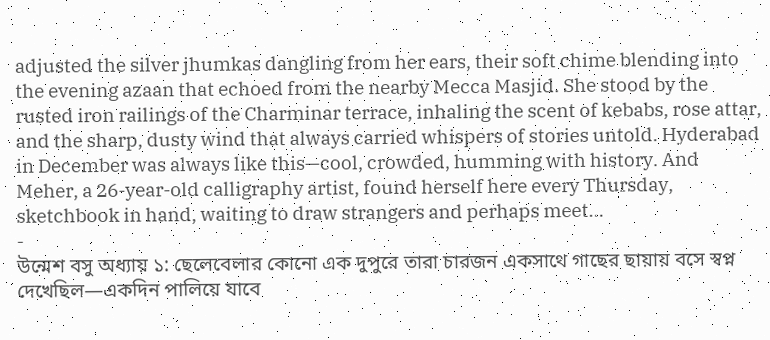adjusted the silver jhumkas dangling from her ears, their soft chime blending into the evening azaan that echoed from the nearby Mecca Masjid. She stood by the rusted iron railings of the Charminar terrace, inhaling the scent of kebabs, rose attar, and the sharp, dusty wind that always carried whispers of stories untold. Hyderabad in December was always like this—cool, crowded, humming with history. And Meher, a 26-year-old calligraphy artist, found herself here every Thursday, sketchbook in hand, waiting to draw strangers and perhaps meet…
-
উন্মেশ বসু অধ্যায় ১: ছেলেবেলার কোনো এক দুপুরে তারা চারজন একসাথে গাছের ছায়ায় বসে স্বপ্ন দেখেছিল—একদিন পালিয়ে যাবে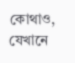কোথাও, যেখানে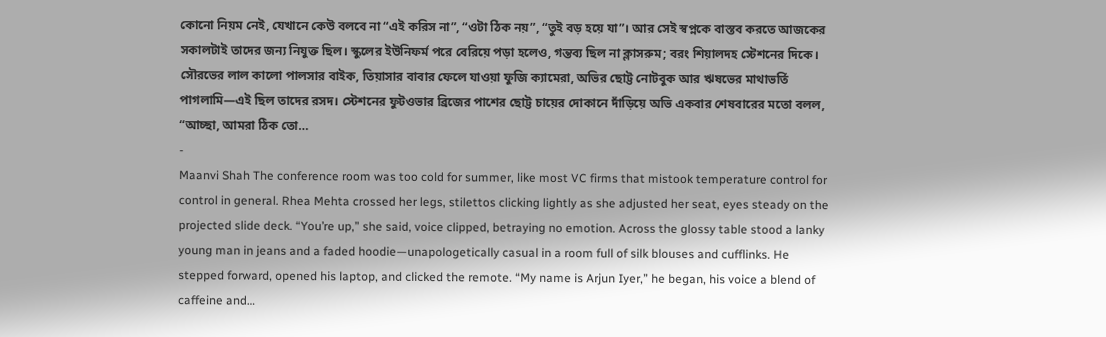কোনো নিয়ম নেই, যেখানে কেউ বলবে না “এই করিস না”, “ওটা ঠিক নয়”, “তুই বড় হয়ে যা”। আর সেই স্বপ্নকে বাস্তব করতে আজকের সকালটাই তাদের জন্য নিযুক্ত ছিল। স্কুলের ইউনিফর্ম পরে বেরিয়ে পড়া হলেও, গন্তব্য ছিল না ক্লাসরুম; বরং শিয়ালদহ স্টেশনের দিকে। সৌরভের লাল কালো পালসার বাইক, তিয়াসার বাবার ফেলে যাওয়া ফুজি ক্যামেরা, অভির ছোট্ট নোটবুক আর ঋষভের মাথাভর্তি পাগলামি—এই ছিল তাদের রসদ। স্টেশনের ফুটওভার ব্রিজের পাশের ছোট্ট চায়ের দোকানে দাঁড়িয়ে অভি একবার শেষবারের মতো বলল, “আচ্ছা, আমরা ঠিক তো…
-
Maanvi Shah The conference room was too cold for summer, like most VC firms that mistook temperature control for control in general. Rhea Mehta crossed her legs, stilettos clicking lightly as she adjusted her seat, eyes steady on the projected slide deck. “You’re up,” she said, voice clipped, betraying no emotion. Across the glossy table stood a lanky young man in jeans and a faded hoodie—unapologetically casual in a room full of silk blouses and cufflinks. He stepped forward, opened his laptop, and clicked the remote. “My name is Arjun Iyer,” he began, his voice a blend of caffeine and…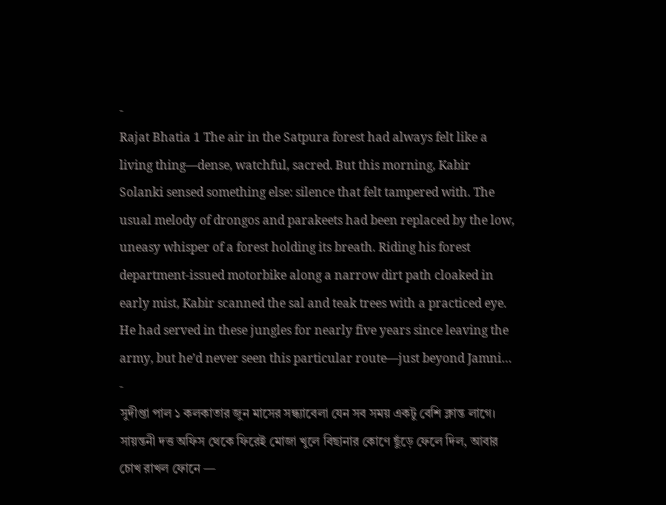-
Rajat Bhatia 1 The air in the Satpura forest had always felt like a living thing—dense, watchful, sacred. But this morning, Kabir Solanki sensed something else: silence that felt tampered with. The usual melody of drongos and parakeets had been replaced by the low, uneasy whisper of a forest holding its breath. Riding his forest department-issued motorbike along a narrow dirt path cloaked in early mist, Kabir scanned the sal and teak trees with a practiced eye. He had served in these jungles for nearly five years since leaving the army, but he’d never seen this particular route—just beyond Jamni…
-
সুদীপ্তা পাল ১ কলকাতার জুন মাসের সন্ধ্যাবেলা যেন সব সময় একটু বেশি ক্লান্ত লাগে। সায়ন্তনী দত্ত অফিস থেকে ফিরেই মোজা খুলে বিছানার কোণে ছুঁড়ে ফেলে দিল, আবার চোখ রাখল ফোনে —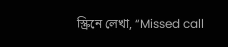স্ক্রিনে লেখা, “Missed call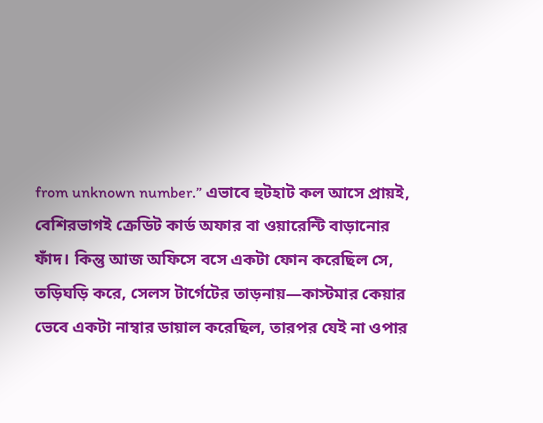from unknown number.” এভাবে হুটহাট কল আসে প্রায়ই, বেশিরভাগই ক্রেডিট কার্ড অফার বা ওয়ারেন্টি বাড়ানোর ফাঁদ। কিন্তু আজ অফিসে বসে একটা ফোন করেছিল সে, তড়িঘড়ি করে, সেলস টার্গেটের তাড়নায়—কাস্টমার কেয়ার ভেবে একটা নাম্বার ডায়াল করেছিল, তারপর যেই না ওপার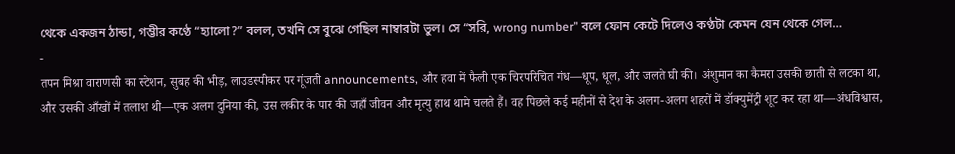থেকে একজন ঠান্ডা, গম্ভীর কণ্ঠে “হ্যালো?” বলল, তখনি সে বুঝে গেছিল নাম্বারটা ভুল। সে “সরি, wrong number” বলে ফোন কেটে দিলেও কণ্ঠটা কেমন যেন থেকে গেল…
-
तपन मिश्रा वाराणसी का स्टेशन, सुबह की भीड़, लाउडस्पीकर पर गूंजती announcements, और हवा में फैली एक चिरपरिचित गंध—धूप, धूल, और जलते घी की। अंशुमान का कैमरा उसकी छाती से लटका था, और उसकी आँखों में तलाश थी—एक अलग दुनिया की, उस लकीर के पार की जहाँ जीवन और मृत्यु हाथ थामे चलते हैं। वह पिछले कई महीनों से देश के अलग-अलग शहरों में डॉक्युमेंट्री शूट कर रहा था—अंधविश्वास,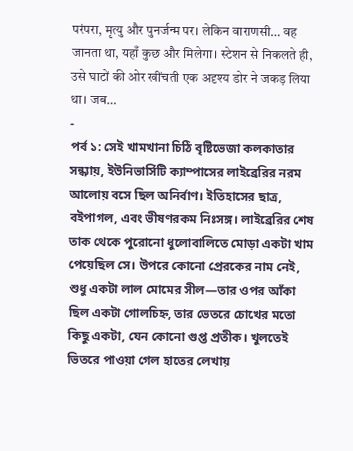परंपरा, मृत्यु और पुनर्जन्म पर। लेकिन वाराणसी… वह जानता था, यहाँ कुछ और मिलेगा। स्टेशन से निकलते ही, उसे घाटों की ओर खींचती एक अदृश्य डोर ने जकड़ लिया था। जब…
-
পর্ব ১: সেই খামখানা চিঠি বৃষ্টিভেজা কলকাতার সন্ধ্যায়, ইউনিভার্সিটি ক্যাম্পাসের লাইব্রেরির নরম আলোয় বসে ছিল অনির্বাণ। ইতিহাসের ছাত্র, বইপাগল, এবং ভীষণরকম নিঃসঙ্গ। লাইব্রেরির শেষ তাক থেকে পুরোনো ধুলোবালিতে মোড়া একটা খাম পেয়েছিল সে। উপরে কোনো প্রেরকের নাম নেই, শুধু একটা লাল মোমের সীল—তার ওপর আঁকা ছিল একটা গোলচিহ্ন, তার ভেতরে চোখের মতো কিছু একটা, যেন কোনো গুপ্ত প্রতীক। খুলতেই ভিতরে পাওয়া গেল হাতের লেখায়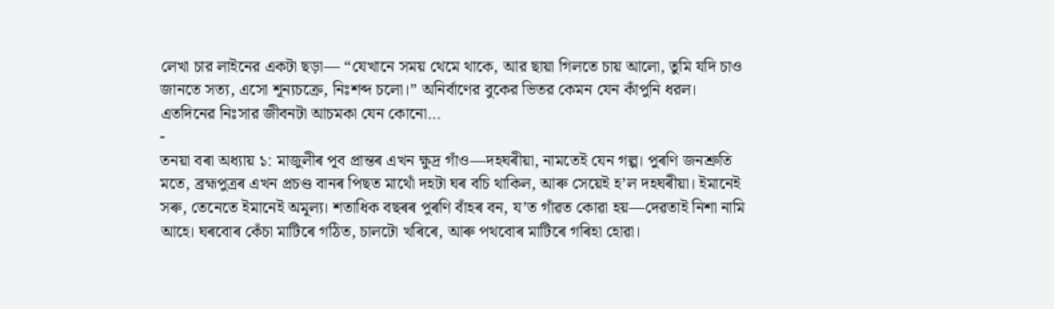লেখা চার লাইনের একটা ছড়া— “যেখানে সময় থেমে থাকে, আর ছায়া গিলতে চায় আলো, তুমি যদি চাও জানতে সত্য, এসো শূন্যচক্রে, নিঃশব্দ চলো।” অনির্বাণের বুকের ভিতর কেমন যেন কাঁপুনি ধরল। এতদিনের নিঃসার জীবনটা আচমকা যেন কোনো…
-
তনয়া বৰা অধ্যায় ১: মাজুলীৰ পূব প্ৰান্তৰ এখন ক্ষুদ্ৰ গাঁও—দহঘৰীয়া, নামতেই যেন গল্প। পুৰণি জনশ্ৰুতি মতে, ব্ৰহ্মপুত্ৰৰ এখন প্ৰচণ্ড বানৰ পিছত মাথোঁ দহটা ঘৰ বচি থাকিল, আৰু সেয়েই হ’ল দহঘৰীয়া। ইমানেই সৰু, তেনেতে ইমানেই অমূল্য। শতাধিক বছৰৰ পুৰণি বাঁহৰ বন, য’ত গাঁৱত কোৱা হয়—দেৱতাই নিশা নামি আহে। ঘৰবোৰ কেঁচা মাটিৰে গঠিত, চালটো খৰিৰে, আৰু পথবোৰ মাটিৰে গৰিহা হোৱা।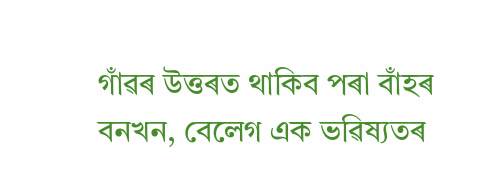গাঁৱৰ উত্তৰত থাকিব পৰা বাঁহৰ বনখন, বেলেগ এক ভৱিষ্যতৰ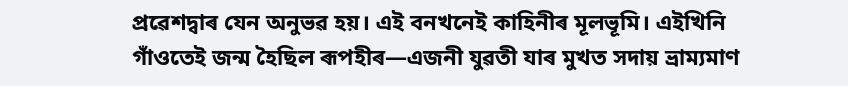প্ৰৱেশদ্বাৰ যেন অনুভৱ হয়। এই বনখনেই কাহিনীৰ মূলভূমি। এইখিনি গাঁওতেই জন্ম হৈছিল ৰূপহীৰ—এজনী যুৱতী যাৰ মুখত সদায় ভ্ৰাম্যমাণ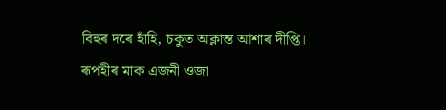বিহুৰ দৰে হাঁহি, চকুত অক্লান্ত আশাৰ দীপ্তি। ৰূপহীৰ মাক এজনী ওজা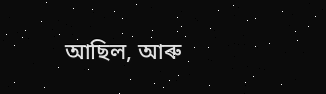আছিল, আৰু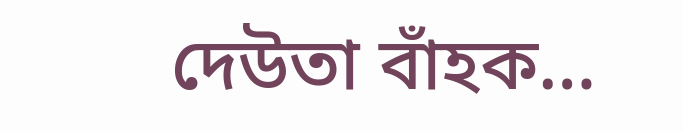দেউতা বাঁহক…